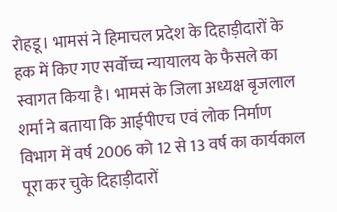रोहडू। भामसं ने हिमाचल प्रदेश के दिहाड़ीदारों के हक में किए गए सर्वोच्च न्यायालय के फैसले का स्वागत किया है। भामसं के जिला अध्यक्ष बृजलाल शर्मा ने बताया कि आईपीएच एवं लोक निर्माण विभाग में वर्ष 2006 को 12 से 13 वर्ष का कार्यकाल पूरा कर चुके दिहाड़ीदारों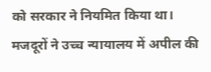को सरकार ने नियमित किया था। मजदूरों ने उच्च न्यायालय में अपील की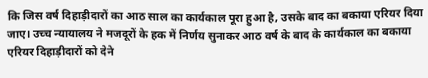कि जिस वर्ष दिहाड़ीदारों का आठ साल का कार्यकाल पूरा हुआ है, उसके बाद का बकाया एरियर दिया जाए। उच्च न्यायालय ने मजदूरों के हक में निर्णय सुनाकर आठ वर्ष के बाद के कार्यकाल का बकाया एरियर दिहाड़ीदारों को देने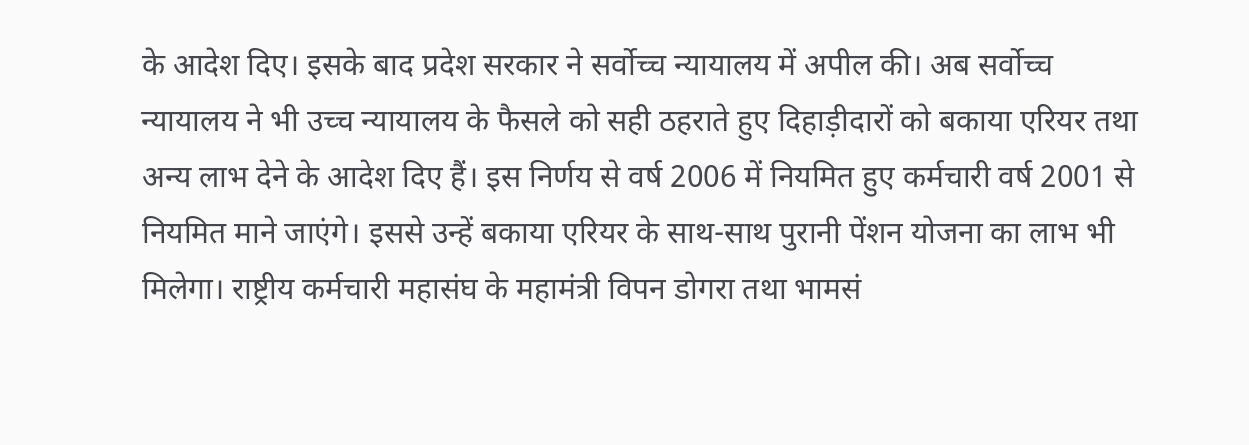के आदेश दिए। इसके बाद प्रदेश सरकार ने सर्वोच्च न्यायालय में अपील की। अब सर्वोच्च न्यायालय ने भी उच्च न्यायालय के फैसले को सही ठहराते हुए दिहाड़ीदारों को बकाया एरियर तथा अन्य लाभ देने के आदेश दिए हैं। इस निर्णय से वर्ष 2006 में नियमित हुए कर्मचारी वर्ष 2001 से नियमित माने जाएंगे। इससे उन्हें बकाया एरियर के साथ-साथ पुरानी पेंशन योजना का लाभ भी मिलेगा। राष्ट्रीय कर्मचारी महासंघ के महामंत्री विपन डोगरा तथा भामसं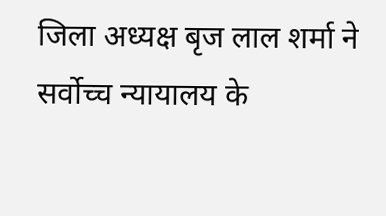जिला अध्यक्ष बृज लाल शर्मा ने सर्वोच्च न्यायालय के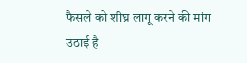फैसले को शीघ्र लागू करने की मांग उठाई है